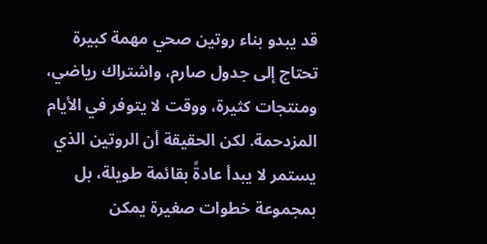قد يبدو بناء روتين صحي مهمة كبيرة تحتاج إلى جدول صارم، واشتراك رياضي، ومنتجات كثيرة، ووقت لا يتوفر في الأيام المزدحمة. لكن الحقيقة أن الروتين الذي يستمر لا يبدأ عادةً بقائمة طويلة، بل بمجموعة خطوات صغيرة يمكن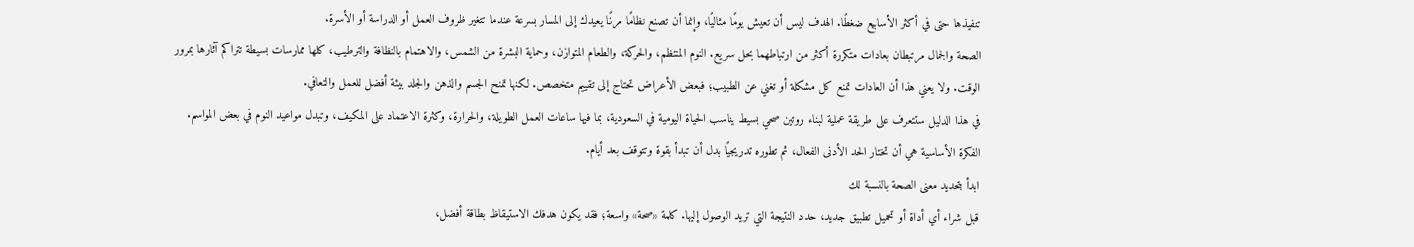تنفيذها حتى في أكثر الأسابيع ضغطًا. الهدف ليس أن تعيش يومًا مثاليًا، وإنما أن تصنع نظامًا مرنًا يعيدك إلى المسار بسرعة عندما تتغير ظروف العمل أو الدراسة أو الأسرة.
الصحة والجمال مرتبطان بعادات متكررة أكثر من ارتباطهما بحل سريع. النوم المنتظم، والحركة، والطعام المتوازن، وحماية البشرة من الشمس، والاهتمام بالنظافة والترطيب، كلها ممارسات بسيطة تتراكم آثارها بمرور الوقت. ولا يعني هذا أن العادات تمنع كل مشكلة أو تغني عن الطبيب؛ فبعض الأعراض تحتاج إلى تقييم متخصص. لكنها تمنح الجسم والذهن والجلد بيئة أفضل للعمل والتعافي.
في هذا الدليل ستتعرف على طريقة عملية لبناء روتين صحي بسيط يناسب الحياة اليومية في السعودية، بما فيها ساعات العمل الطويلة، والحرارة، وكثرة الاعتماد على المكيف، وتبدل مواعيد النوم في بعض المواسم. الفكرة الأساسية هي أن تختار الحد الأدنى الفعال، ثم تطوره تدريجيًا بدل أن تبدأ بقوة وتتوقف بعد أيام.
ابدأ بتحديد معنى الصحة بالنسبة لك
قبل شراء أي أداة أو تحميل تطبيق جديد، حدد النتيجة التي تريد الوصول إليها. كلمة «صحة» واسعة؛ فقد يكون هدفك الاستيقاظ بطاقة أفضل،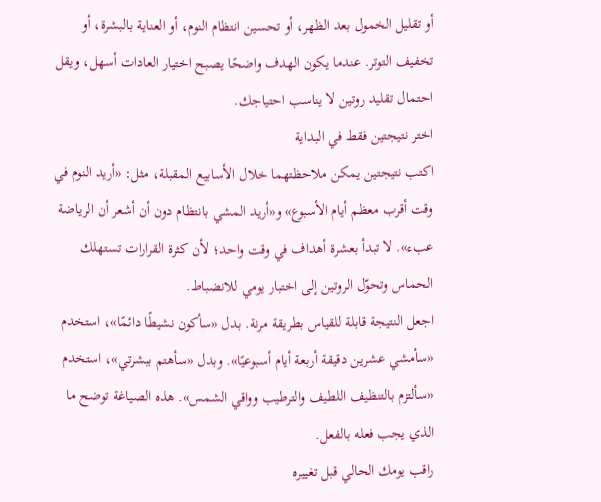أو تقليل الخمول بعد الظهر، أو تحسين انتظام النوم، أو العناية بالبشرة، أو تخفيف التوتر. عندما يكون الهدف واضحًا يصبح اختيار العادات أسهل، ويقل احتمال تقليد روتين لا يناسب احتياجك.
اختر نتيجتين فقط في البداية
اكتب نتيجتين يمكن ملاحظتهما خلال الأسابيع المقبلة، مثل: «أريد النوم في وقت أقرب معظم أيام الأسبوع» و«أريد المشي بانتظام دون أن أشعر أن الرياضة عبء». لا تبدأ بعشرة أهداف في وقت واحد؛ لأن كثرة القرارات تستهلك الحماس وتحوّل الروتين إلى اختبار يومي للانضباط.
اجعل النتيجة قابلة للقياس بطريقة مرنة. بدل «سأكون نشيطًا دائمًا»، استخدم «سأمشي عشرين دقيقة أربعة أيام أسبوعيًا». وبدل «سأهتم ببشرتي»، استخدم «سألتزم بالتنظيف اللطيف والترطيب وواقي الشمس». هذه الصياغة توضح ما الذي يجب فعله بالفعل.
راقب يومك الحالي قبل تغييره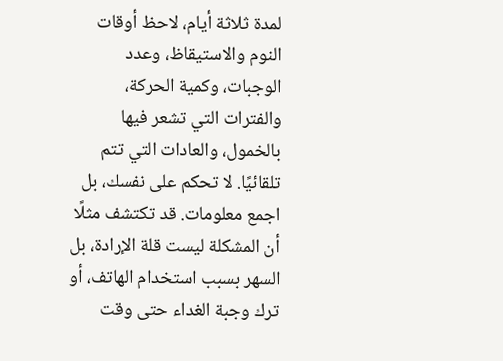لمدة ثلاثة أيام، لاحظ أوقات النوم والاستيقاظ، وعدد الوجبات، وكمية الحركة، والفترات التي تشعر فيها بالخمول، والعادات التي تتم تلقائيًا. لا تحكم على نفسك، بل اجمع معلومات. قد تكتشف مثلًا أن المشكلة ليست قلة الإرادة، بل السهر بسبب استخدام الهاتف، أو ترك وجبة الغداء حتى وقت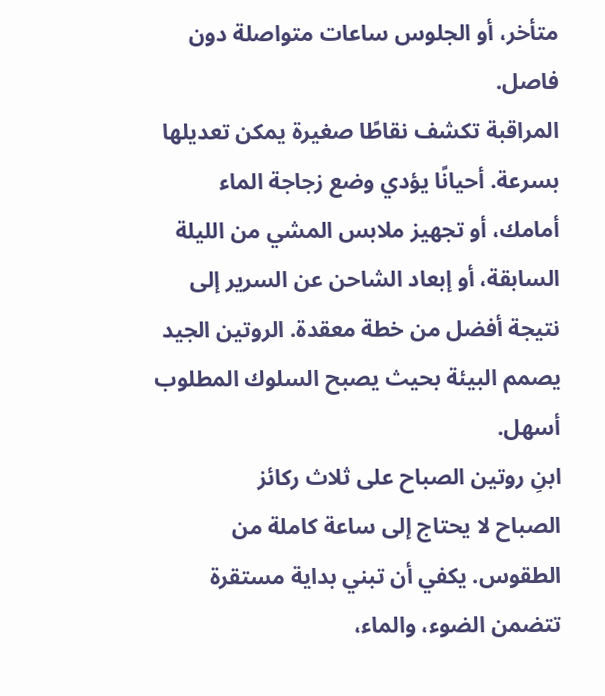متأخر، أو الجلوس ساعات متواصلة دون فاصل.
المراقبة تكشف نقاطًا صغيرة يمكن تعديلها بسرعة. أحيانًا يؤدي وضع زجاجة الماء أمامك، أو تجهيز ملابس المشي من الليلة السابقة، أو إبعاد الشاحن عن السرير إلى نتيجة أفضل من خطة معقدة. الروتين الجيد يصمم البيئة بحيث يصبح السلوك المطلوب أسهل.
ابنِ روتين الصباح على ثلاث ركائز
الصباح لا يحتاج إلى ساعة كاملة من الطقوس. يكفي أن تبني بداية مستقرة تتضمن الضوء، والماء،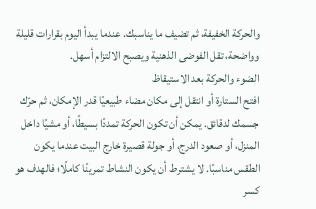والحركة الخفيفة، ثم تضيف ما يناسبك. عندما يبدأ اليوم بقرارات قليلة وواضحة، تقل الفوضى الذهنية ويصبح الالتزام أسهل.
الضوء والحركة بعد الاستيقاظ
افتح الستارة أو انتقل إلى مكان مضاء طبيعيًا قدر الإمكان، ثم حرّك جسمك لدقائق. يمكن أن تكون الحركة تمددًا بسيطًا، أو مشيًا داخل المنزل، أو صعود الدرج، أو جولة قصيرة خارج البيت عندما يكون الطقس مناسبًا. لا يشترط أن يكون النشاط تمرينًا كاملًا؛ فالهدف هو كسر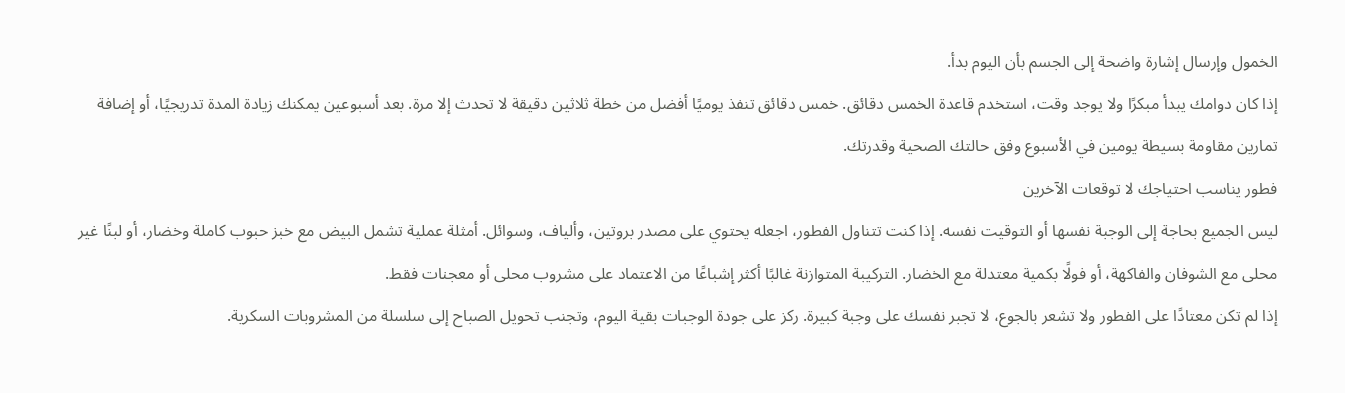الخمول وإرسال إشارة واضحة إلى الجسم بأن اليوم بدأ.
إذا كان دوامك يبدأ مبكرًا ولا يوجد وقت، استخدم قاعدة الخمس دقائق. خمس دقائق تنفذ يوميًا أفضل من خطة ثلاثين دقيقة لا تحدث إلا مرة. بعد أسبوعين يمكنك زيادة المدة تدريجيًا، أو إضافة تمارين مقاومة بسيطة يومين في الأسبوع وفق حالتك الصحية وقدرتك.
فطور يناسب احتياجك لا توقعات الآخرين
ليس الجميع بحاجة إلى الوجبة نفسها أو التوقيت نفسه. إذا كنت تتناول الفطور، اجعله يحتوي على مصدر بروتين، وألياف، وسوائل. أمثلة عملية تشمل البيض مع خبز حبوب كاملة وخضار، أو لبنًا غير محلى مع الشوفان والفاكهة، أو فولًا بكمية معتدلة مع الخضار. التركيبة المتوازنة غالبًا أكثر إشباعًا من الاعتماد على مشروب محلى أو معجنات فقط.
إذا لم تكن معتادًا على الفطور ولا تشعر بالجوع، لا تجبر نفسك على وجبة كبيرة. ركز على جودة الوجبات بقية اليوم، وتجنب تحويل الصباح إلى سلسلة من المشروبات السكرية.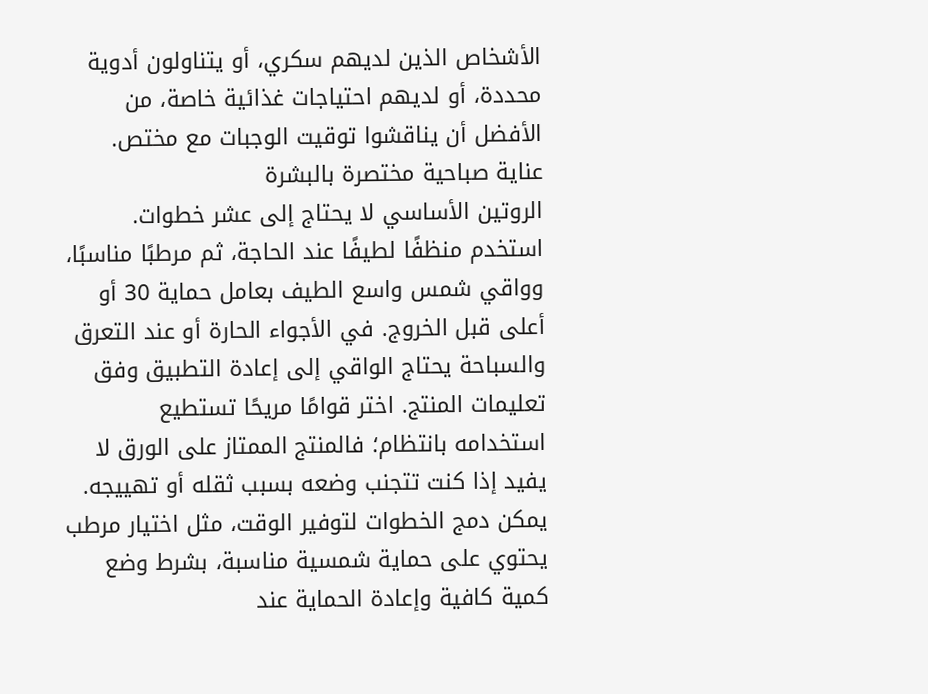الأشخاص الذين لديهم سكري، أو يتناولون أدوية محددة، أو لديهم احتياجات غذائية خاصة، من الأفضل أن يناقشوا توقيت الوجبات مع مختص.
عناية صباحية مختصرة بالبشرة
الروتين الأساسي لا يحتاج إلى عشر خطوات. استخدم منظفًا لطيفًا عند الحاجة، ثم مرطبًا مناسبًا، وواقي شمس واسع الطيف بعامل حماية 30 أو أعلى قبل الخروج. في الأجواء الحارة أو عند التعرق والسباحة يحتاج الواقي إلى إعادة التطبيق وفق تعليمات المنتج. اختر قوامًا مريحًا تستطيع استخدامه بانتظام؛ فالمنتج الممتاز على الورق لا يفيد إذا كنت تتجنب وضعه بسبب ثقله أو تهييجه.
يمكن دمج الخطوات لتوفير الوقت، مثل اختيار مرطب يحتوي على حماية شمسية مناسبة، بشرط وضع كمية كافية وإعادة الحماية عند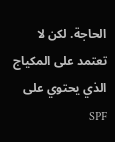الحاجة. لكن لا تعتمد على المكياج الذي يحتوي على SPF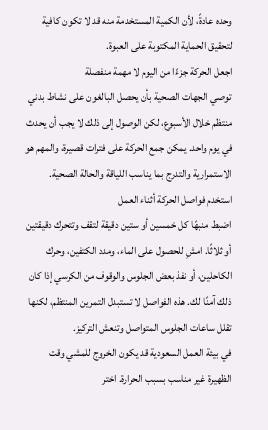وحده عادةً، لأن الكمية المستخدمة منه قد لا تكون كافية لتحقيق الحماية المكتوبة على العبوة.
اجعل الحركة جزءًا من اليوم لا مهمة منفصلة
توصي الجهات الصحية بأن يحصل البالغون على نشاط بدني منتظم خلال الأسبوع، لكن الوصول إلى ذلك لا يجب أن يحدث في يوم واحد. يمكن جمع الحركة على فترات قصيرة، والمهم هو الاستمرارية والتدرج بما يناسب اللياقة والحالة الصحية.
استخدم فواصل الحركة أثناء العمل
اضبط منبهًا كل خمسين أو ستين دقيقة لتقف وتتحرك دقيقتين أو ثلاثًا. امشِ للحصول على الماء، ومدد الكتفين، وحرك الكاحلين، أو نفذ بعض الجلوس والوقوف من الكرسي إذا كان ذلك آمنًا لك. هذه الفواصل لا تستبدل التمرين المنتظم، لكنها تقلل ساعات الجلوس المتواصل وتنعش التركيز.
في بيئة العمل السعودية قد يكون الخروج للمشي وقت الظهيرة غير مناسب بسبب الحرارة. اختر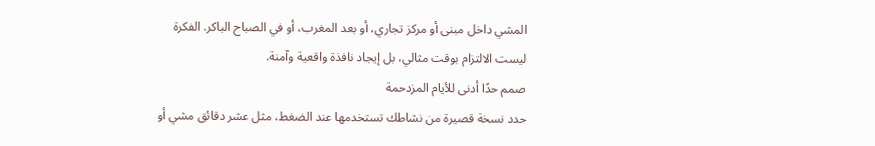المشي داخل مبنى أو مركز تجاري، أو بعد المغرب، أو في الصباح الباكر. الفكرة ليست الالتزام بوقت مثالي، بل إيجاد نافذة واقعية وآمنة.
صمم حدًا أدنى للأيام المزدحمة
حدد نسخة قصيرة من نشاطك تستخدمها عند الضغط، مثل عشر دقائق مشي أو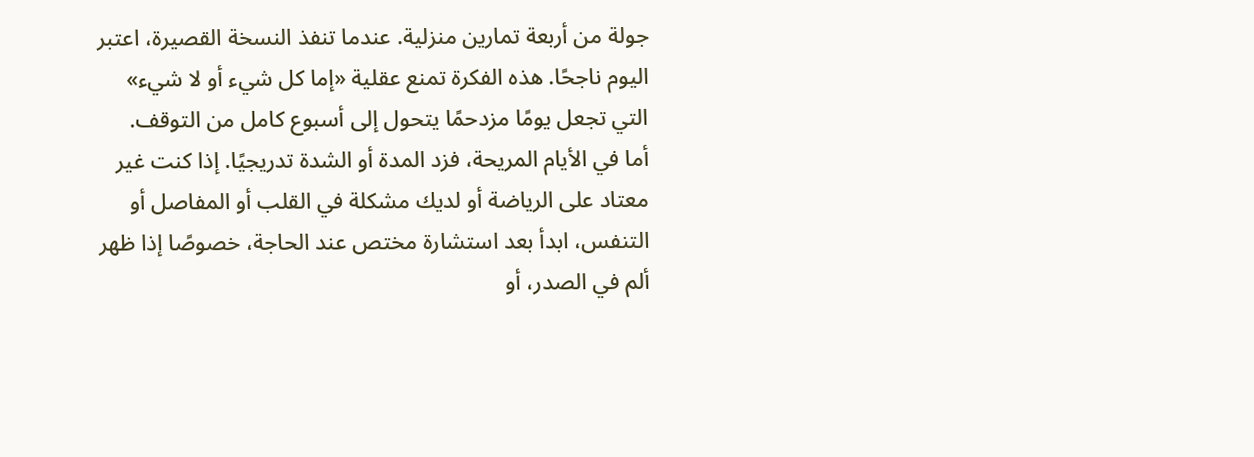جولة من أربعة تمارين منزلية. عندما تنفذ النسخة القصيرة، اعتبر اليوم ناجحًا. هذه الفكرة تمنع عقلية «إما كل شيء أو لا شيء» التي تجعل يومًا مزدحمًا يتحول إلى أسبوع كامل من التوقف.
أما في الأيام المريحة، فزد المدة أو الشدة تدريجيًا. إذا كنت غير معتاد على الرياضة أو لديك مشكلة في القلب أو المفاصل أو التنفس، ابدأ بعد استشارة مختص عند الحاجة، خصوصًا إذا ظهر ألم في الصدر، أو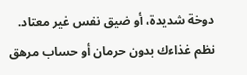دوخة شديدة، أو ضيق نفس غير معتاد.
نظم غذاءك بدون حرمان أو حساب مرهق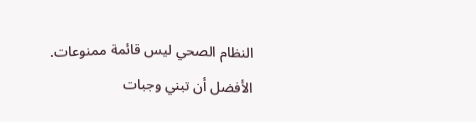النظام الصحي ليس قائمة ممنوعات. الأفضل أن تبني وجبات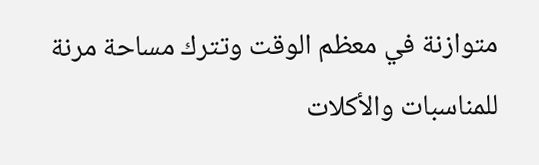متوازنة في معظم الوقت وتترك مساحة مرنة للمناسبات والأكلات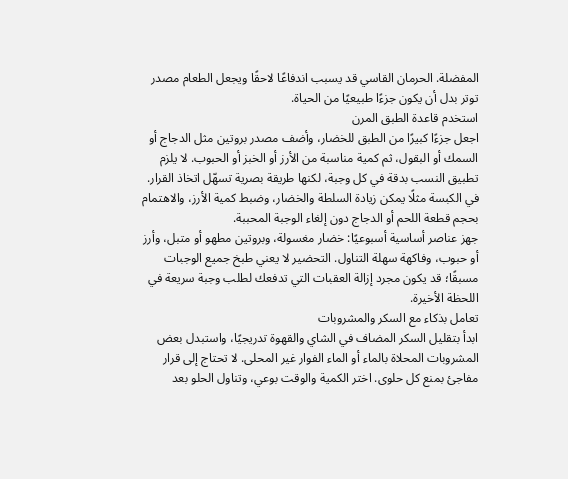المفضلة. الحرمان القاسي قد يسبب اندفاعًا لاحقًا ويجعل الطعام مصدر توتر بدل أن يكون جزءًا طبيعيًا من الحياة.
استخدم قاعدة الطبق المرن
اجعل جزءًا كبيرًا من الطبق للخضار، وأضف مصدر بروتين مثل الدجاج أو السمك أو البقول، ثم كمية مناسبة من الأرز أو الخبز أو الحبوب. لا يلزم تطبيق النسب بدقة في كل وجبة، لكنها طريقة بصرية تسهّل اتخاذ القرار. في الكبسة مثلًا يمكن زيادة السلطة والخضار، وضبط كمية الأرز، والاهتمام بحجم قطعة اللحم أو الدجاج دون إلغاء الوجبة المحببة.
جهز عناصر أساسية أسبوعيًا: خضار مغسولة، وبروتين مطهو أو متبل، وأرز أو حبوب، وفاكهة سهلة التناول. التحضير لا يعني طبخ جميع الوجبات مسبقًا؛ قد يكون مجرد إزالة العقبات التي تدفعك لطلب وجبة سريعة في اللحظة الأخيرة.
تعامل بذكاء مع السكر والمشروبات
ابدأ بتقليل السكر المضاف في الشاي والقهوة تدريجيًا، واستبدل بعض المشروبات المحلاة بالماء أو الماء الفوار غير المحلى. لا تحتاج إلى قرار مفاجئ بمنع كل حلوى. اختر الكمية والوقت بوعي، وتناول الحلو بعد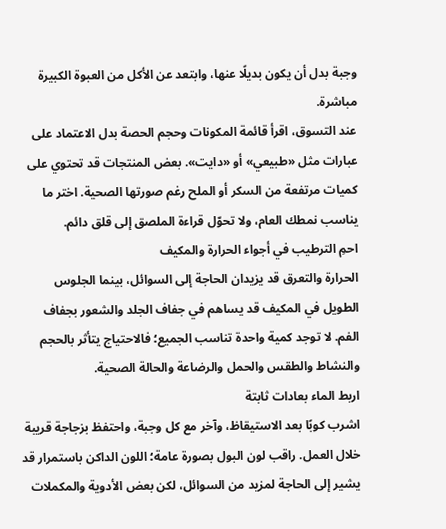وجبة بدل أن يكون بديلًا عنها، وابتعد عن الأكل من العبوة الكبيرة مباشرة.
عند التسوق، اقرأ قائمة المكونات وحجم الحصة بدل الاعتماد على عبارات مثل «طبيعي» أو «دايت». بعض المنتجات قد تحتوي على كميات مرتفعة من السكر أو الملح رغم صورتها الصحية. اختر ما يناسب نمطك العام، ولا تحوّل قراءة الملصق إلى قلق دائم.
احمِ الترطيب في أجواء الحرارة والمكيف
الحرارة والتعرق قد يزيدان الحاجة إلى السوائل، بينما الجلوس الطويل في المكيف قد يساهم في جفاف الجلد والشعور بجفاف الفم. لا توجد كمية واحدة تناسب الجميع؛ فالاحتياج يتأثر بالحجم والنشاط والطقس والحمل والرضاعة والحالة الصحية.
اربط الماء بعادات ثابتة
اشرب كوبًا بعد الاستيقاظ، وآخر مع كل وجبة، واحتفظ بزجاجة قريبة خلال العمل. راقب لون البول بصورة عامة؛ اللون الداكن باستمرار قد يشير إلى الحاجة لمزيد من السوائل، لكن بعض الأدوية والمكملات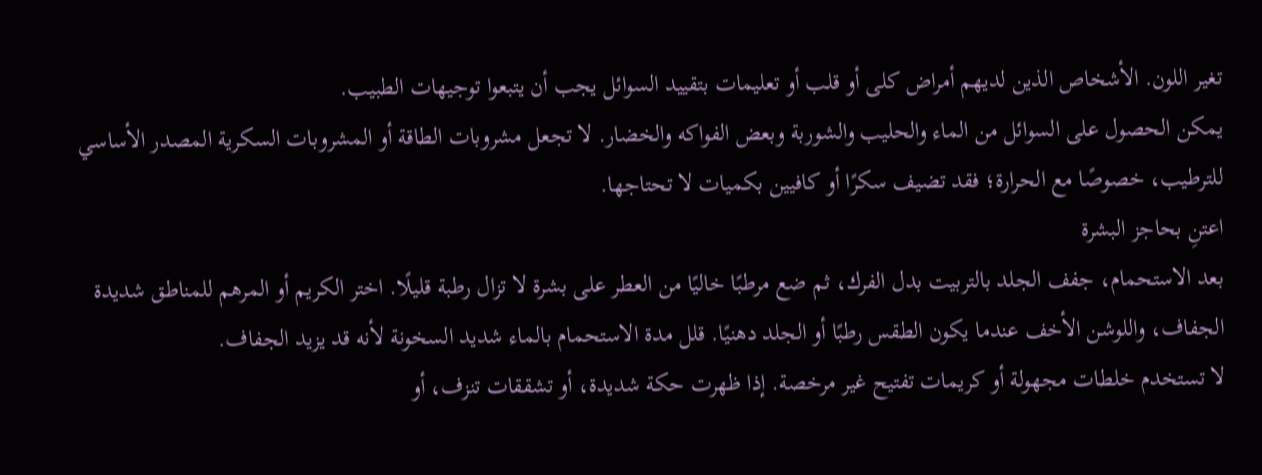تغير اللون. الأشخاص الذين لديهم أمراض كلى أو قلب أو تعليمات بتقييد السوائل يجب أن يتبعوا توجيهات الطبيب.
يمكن الحصول على السوائل من الماء والحليب والشوربة وبعض الفواكه والخضار. لا تجعل مشروبات الطاقة أو المشروبات السكرية المصدر الأساسي للترطيب، خصوصًا مع الحرارة؛ فقد تضيف سكرًا أو كافيين بكميات لا تحتاجها.
اعتنِ بحاجز البشرة
بعد الاستحمام، جفف الجلد بالتربيت بدل الفرك، ثم ضع مرطبًا خاليًا من العطر على بشرة لا تزال رطبة قليلًا. اختر الكريم أو المرهم للمناطق شديدة الجفاف، واللوشن الأخف عندما يكون الطقس رطبًا أو الجلد دهنيًا. قلل مدة الاستحمام بالماء شديد السخونة لأنه قد يزيد الجفاف.
لا تستخدم خلطات مجهولة أو كريمات تفتيح غير مرخصة. إذا ظهرت حكة شديدة، أو تشققات تنزف، أو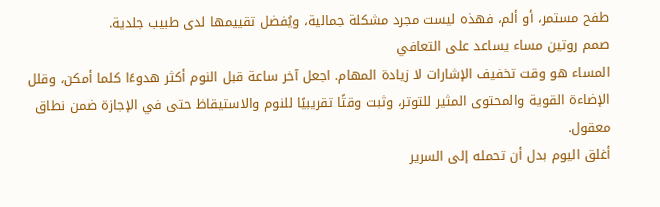طفح مستمر، أو ألم، فهذه ليست مجرد مشكلة جمالية، ويُفضل تقييمها لدى طبيب جلدية.
صمم روتين مساء يساعد على التعافي
المساء هو وقت تخفيف الإشارات لا زيادة المهام. اجعل آخر ساعة قبل النوم أكثر هدوءًا كلما أمكن، وقلل الإضاءة القوية والمحتوى المثير للتوتر، وثبت وقتًا تقريبيًا للنوم والاستيقاظ حتى في الإجازة ضمن نطاق معقول.
أغلق اليوم بدل أن تحمله إلى السرير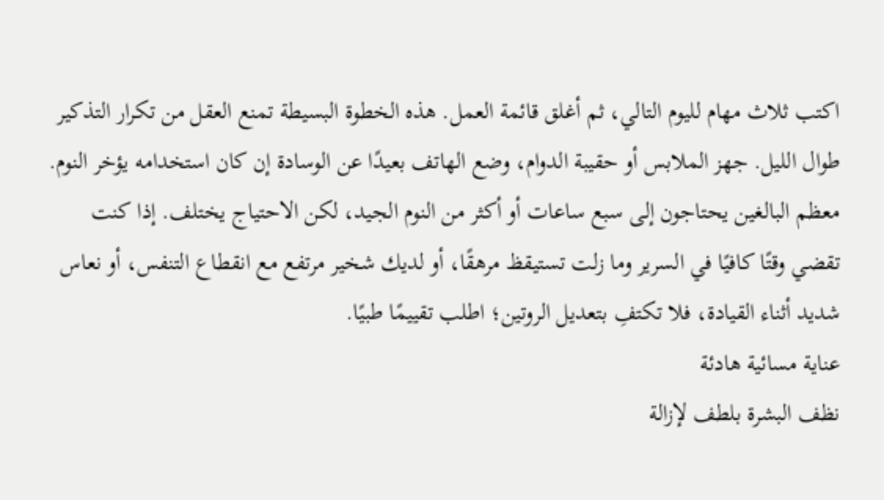اكتب ثلاث مهام لليوم التالي، ثم أغلق قائمة العمل. هذه الخطوة البسيطة تمنع العقل من تكرار التذكير طوال الليل. جهز الملابس أو حقيبة الدوام، وضع الهاتف بعيدًا عن الوسادة إن كان استخدامه يؤخر النوم.
معظم البالغين يحتاجون إلى سبع ساعات أو أكثر من النوم الجيد، لكن الاحتياج يختلف. إذا كنت تقضي وقتًا كافيًا في السرير وما زلت تستيقظ مرهقًا، أو لديك شخير مرتفع مع انقطاع التنفس، أو نعاس شديد أثناء القيادة، فلا تكتفِ بتعديل الروتين؛ اطلب تقييمًا طبيًا.
عناية مسائية هادئة
نظف البشرة بلطف لإزالة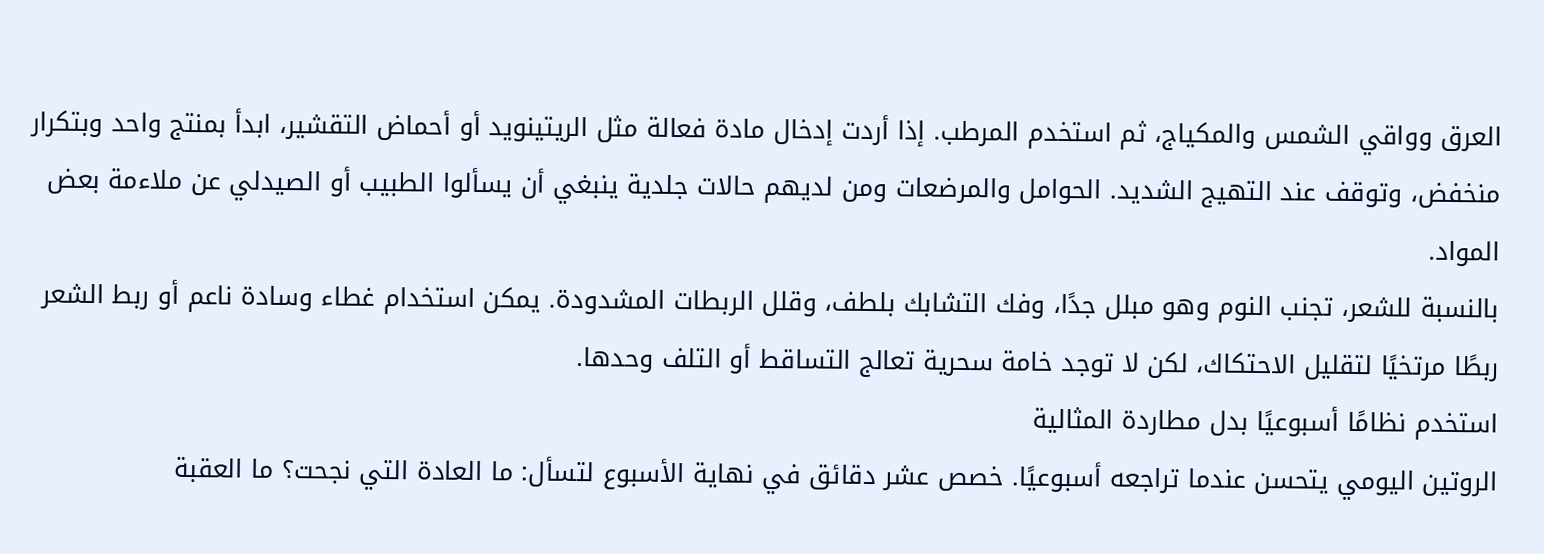العرق وواقي الشمس والمكياج، ثم استخدم المرطب. إذا أردت إدخال مادة فعالة مثل الريتينويد أو أحماض التقشير، ابدأ بمنتج واحد وبتكرار منخفض، وتوقف عند التهيج الشديد. الحوامل والمرضعات ومن لديهم حالات جلدية ينبغي أن يسألوا الطبيب أو الصيدلي عن ملاءمة بعض المواد.
بالنسبة للشعر، تجنب النوم وهو مبلل جدًا، وفك التشابك بلطف، وقلل الربطات المشدودة. يمكن استخدام غطاء وسادة ناعم أو ربط الشعر ربطًا مرتخيًا لتقليل الاحتكاك، لكن لا توجد خامة سحرية تعالج التساقط أو التلف وحدها.
استخدم نظامًا أسبوعيًا بدل مطاردة المثالية
الروتين اليومي يتحسن عندما تراجعه أسبوعيًا. خصص عشر دقائق في نهاية الأسبوع لتسأل: ما العادة التي نجحت؟ ما العقبة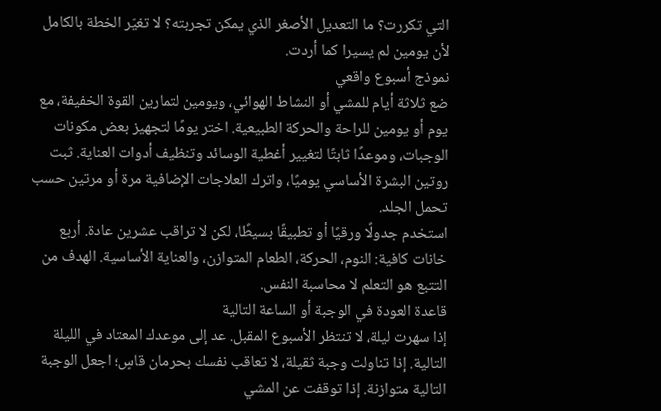التي تكررت؟ ما التعديل الأصغر الذي يمكن تجربته؟ لا تغيّر الخطة بالكامل لأن يومين لم يسيرا كما أردت.
نموذج أسبوع واقعي
ضع ثلاثة أيام للمشي أو النشاط الهوائي، ويومين لتمارين القوة الخفيفة، مع يوم أو يومين للراحة والحركة الطبيعية. اختر يومًا لتجهيز بعض مكونات الوجبات، وموعدًا ثابتًا لتغيير أغطية الوسائد وتنظيف أدوات العناية. ثبت روتين البشرة الأساسي يوميًا، واترك العلاجات الإضافية مرة أو مرتين حسب تحمل الجلد.
استخدم جدولًا ورقيًا أو تطبيقًا بسيطًا، لكن لا تراقب عشرين عادة. أربع خانات كافية: النوم، الحركة، الطعام المتوازن، والعناية الأساسية. الهدف من التتبع هو التعلم لا محاسبة النفس.
قاعدة العودة في الوجبة أو الساعة التالية
إذا سهرت ليلة، لا تنتظر الأسبوع المقبل. عد إلى موعدك المعتاد في الليلة التالية. إذا تناولت وجبة ثقيلة، لا تعاقب نفسك بحرمان قاسٍ؛ اجعل الوجبة التالية متوازنة. إذا توقفت عن المشي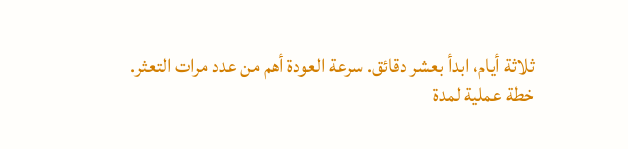ثلاثة أيام، ابدأ بعشر دقائق. سرعة العودة أهم من عدد مرات التعثر.
خطة عملية لمدة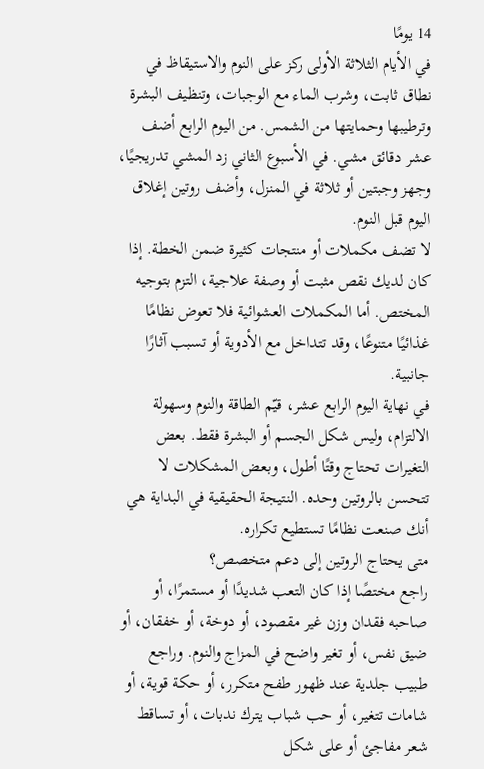14 يومًا
في الأيام الثلاثة الأولى ركز على النوم والاستيقاظ في نطاق ثابت، وشرب الماء مع الوجبات، وتنظيف البشرة وترطيبها وحمايتها من الشمس. من اليوم الرابع أضف عشر دقائق مشي. في الأسبوع الثاني زد المشي تدريجيًا، وجهز وجبتين أو ثلاثة في المنزل، وأضف روتين إغلاق اليوم قبل النوم.
لا تضف مكملات أو منتجات كثيرة ضمن الخطة. إذا كان لديك نقص مثبت أو وصفة علاجية، التزم بتوجيه المختص. أما المكملات العشوائية فلا تعوض نظامًا غذائيًا متنوعًا، وقد تتداخل مع الأدوية أو تسبب آثارًا جانبية.
في نهاية اليوم الرابع عشر، قيّم الطاقة والنوم وسهولة الالتزام، وليس شكل الجسم أو البشرة فقط. بعض التغيرات تحتاج وقتًا أطول، وبعض المشكلات لا تتحسن بالروتين وحده. النتيجة الحقيقية في البداية هي أنك صنعت نظامًا تستطيع تكراره.
متى يحتاج الروتين إلى دعم متخصص؟
راجع مختصًا إذا كان التعب شديدًا أو مستمرًا، أو صاحبه فقدان وزن غير مقصود، أو دوخة، أو خفقان، أو ضيق نفس، أو تغير واضح في المزاج والنوم. وراجع طبيب جلدية عند ظهور طفح متكرر، أو حكة قوية، أو شامات تتغير، أو حب شباب يترك ندبات، أو تساقط شعر مفاجئ أو على شكل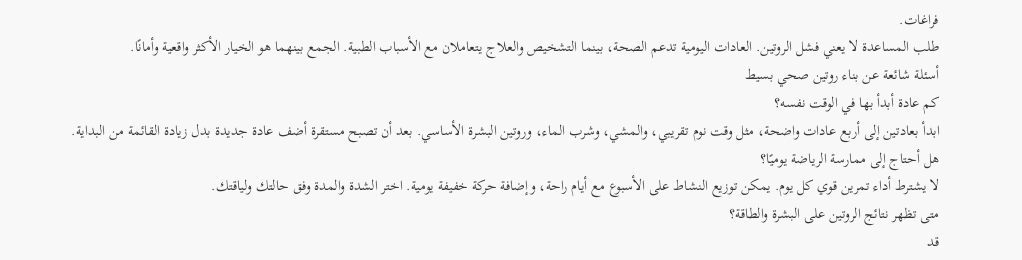فراغات.
طلب المساعدة لا يعني فشل الروتين. العادات اليومية تدعم الصحة، بينما التشخيص والعلاج يتعاملان مع الأسباب الطبية. الجمع بينهما هو الخيار الأكثر واقعية وأمانًا.
أسئلة شائعة عن بناء روتين صحي بسيط
كم عادة أبدأ بها في الوقت نفسه؟
ابدأ بعادتين إلى أربع عادات واضحة، مثل وقت نوم تقريبي، والمشي، وشرب الماء، وروتين البشرة الأساسي. بعد أن تصبح مستقرة أضف عادة جديدة بدل زيادة القائمة من البداية.
هل أحتاج إلى ممارسة الرياضة يوميًا؟
لا يشترط أداء تمرين قوي كل يوم. يمكن توزيع النشاط على الأسبوع مع أيام راحة، وإضافة حركة خفيفة يومية. اختر الشدة والمدة وفق حالتك ولياقتك.
متى تظهر نتائج الروتين على البشرة والطاقة؟
قد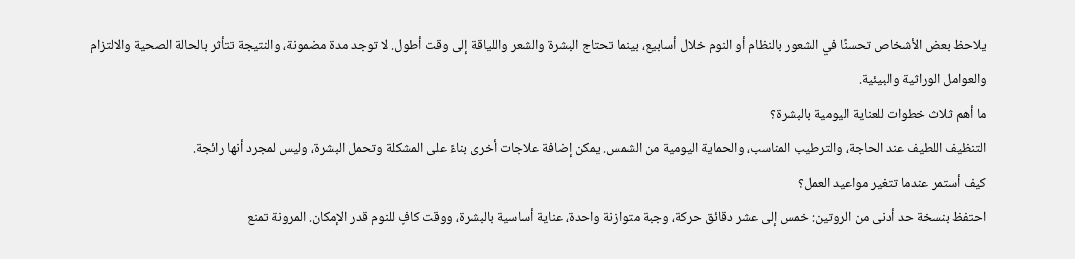يلاحظ بعض الأشخاص تحسنًا في الشعور بالنظام أو النوم خلال أسابيع، بينما تحتاج البشرة والشعر واللياقة إلى وقت أطول. لا توجد مدة مضمونة، والنتيجة تتأثر بالحالة الصحية والالتزام والعوامل الوراثية والبيئية.
ما أهم ثلاث خطوات للعناية اليومية بالبشرة؟
التنظيف اللطيف عند الحاجة، والترطيب المناسب، والحماية اليومية من الشمس. يمكن إضافة علاجات أخرى بناءً على المشكلة وتحمل البشرة، وليس لمجرد أنها رائجة.
كيف أستمر عندما تتغير مواعيد العمل؟
احتفظ بنسخة حد أدنى من الروتين: خمس إلى عشر دقائق حركة، وجبة متوازنة واحدة، عناية أساسية بالبشرة، ووقت كافٍ للنوم قدر الإمكان. المرونة تمنع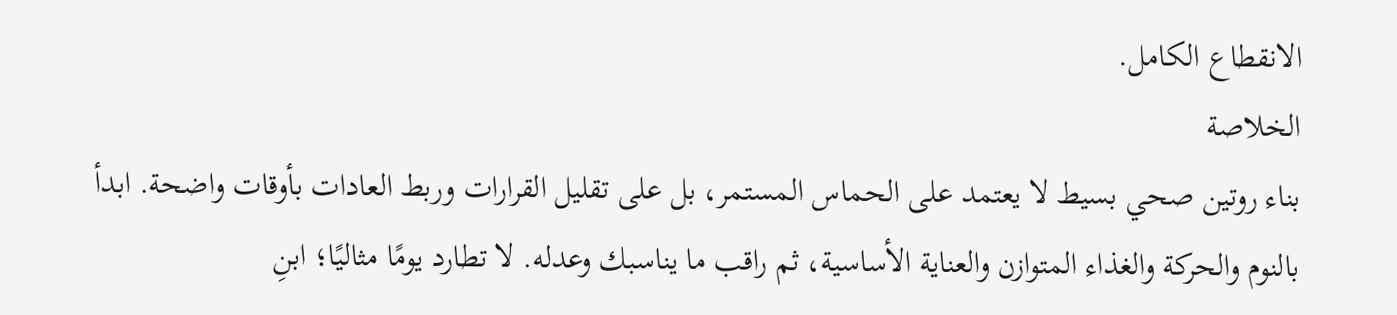الانقطاع الكامل.
الخلاصة
بناء روتين صحي بسيط لا يعتمد على الحماس المستمر، بل على تقليل القرارات وربط العادات بأوقات واضحة. ابدأ بالنوم والحركة والغذاء المتوازن والعناية الأساسية، ثم راقب ما يناسبك وعدله. لا تطارد يومًا مثاليًا؛ ابنِ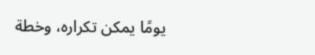يومًا يمكن تكراره، وخطة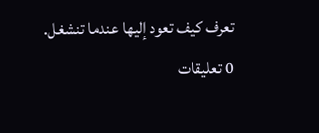تعرف كيف تعود إليها عندما تنشغل.
0 تعليقات